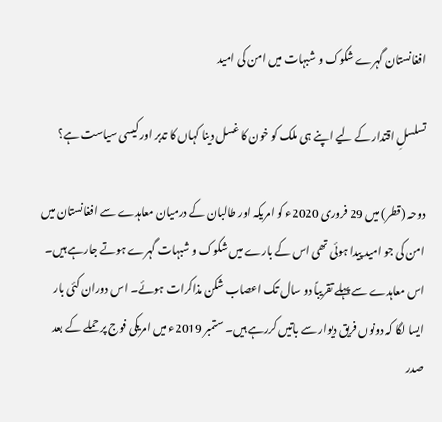افغانستان گہرے شکوک و شبہات میں امن کی امید

تسلسلِ اقتدار کے لیے اپنے ہی ملک کو خون کا غسل دینا کہاں کا تدبر اور کیسی سیاست ہے؟

دوحہ (قطر) میں 29 فروری 2020ء کو امریکہ اور طالبان کے درمیان معاہدے سے افغانستان میں امن کی جو امید پیدا ہوئی تھی اس کے بارے میں شکوک و شبہات گہرے ہوتے جارہے ہیں۔ اس معاہدے سے پہلے تقریباً دو سال تک اعصاب شکن مذاکرات ہوئے۔ اس دوران کئی بار ایسا لگا کہ دونوں فریق دیوار سے باتیں کررہے ہیں۔ ستمبر 2019ء میں امریکی فوج پر حملے کے بعد صدر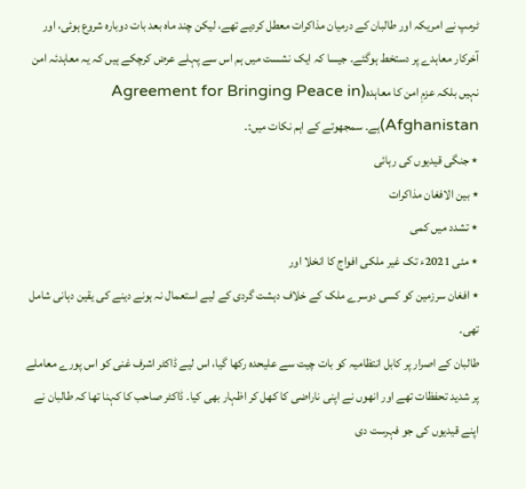ٹرمپ نے امریکہ اور طالبان کے درمیان مذاکرات معطل کردیے تھے، لیکن چند ماہ بعد بات دوبارہ شروع ہوئی، اور آخرکار معاہدے پر دستخط ہوگئے۔ جیسا کہ ایک نشست میں ہم اس سے پہلے عرض کرچکے ہیں کہ یہ معاہدئہ امن نہیں بلکہ عزمِ امن کا معاہدہ(Agreement for Bringing Peace in Afghanistan)ہے۔ سمجھوتے کے اہم نکات میں:۔
٭ جنگی قیدیوں کی رہائی
٭ بین الافغان مذاکرات
٭ تشدد میں کمی
٭ مئی 2021ء تک غیر ملکی افواج کا انخلا اور
٭ افغان سرزمین کو کسی دوسرے ملک کے خلاف دہشت گردی کے لیے استعمال نہ ہونے دینے کی یقین دہانی شامل تھی۔
طالبان کے اصرار پر کابل انتظامیہ کو بات چیت سے علیحدہ رکھا گیا، اس لیے ڈاکٹر اشرف غنی کو اس پورے معاملے پر شدید تحفظات تھے اور انھوں نے اپنی ناراضی کا کھل کر اظہار بھی کیا۔ ڈاکٹر صاحب کا کہنا تھا کہ طالبان نے اپنے قیدیوں کی جو فہرست دی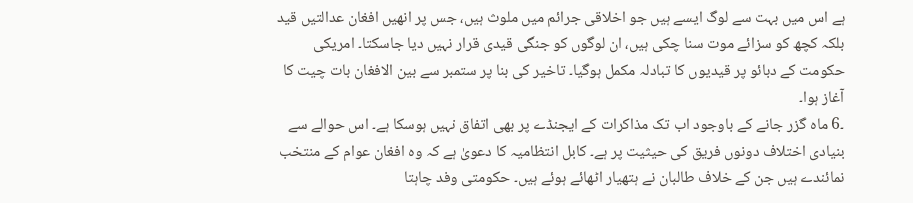ہے اس میں بہت سے لوگ ایسے ہیں جو اخلاقی جرائم میں ملوث ہیں، جس پر انھیں افغان عدالتیں قید بلکہ کچھ کو سزائے موت سنا چکی ہیں، ان لوگوں کو جنگی قیدی قرار نہیں دیا جاسکتا۔ امریکی حکومت کے دبائو پر قیدیوں کا تبادلہ مکمل ہوگیا۔ تاخیر کی بنا پر ستمبر سے بین الافغان بات چیت کا آغاز ہوا۔
۔6 ماہ گزر جانے کے باوجود اب تک مذاکرات کے ایجنڈے پر بھی اتفاق نہیں ہوسکا ہے۔ اس حوالے سے بنیادی اختلاف دونوں فریق کی حیثیت پر ہے۔ کابل انتظامیہ کا دعویٰ ہے کہ وہ افغان عوام کے منتخب نمائندے ہیں جن کے خلاف طالبان نے ہتھیار اٹھائے ہوئے ہیں۔ حکومتی وفد چاہتا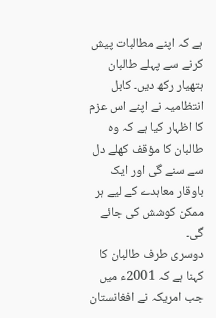ہے کہ اپنے مطالبات پیش کرنے سے پہلے طالبان ہتھیار رکھ دیں۔ کابل انتظامیہ نے اپنے اس عزم کا اظہار کیا ہے کہ وہ طالبان کا مؤقف کھلے دل سے سنے گی اور ایک باوقار معاہدے کے لیے ہر ممکن کوشش کی جائے گی۔
دوسری طرف طالبان کا کہنا ہے کہ 2001ء میں جب امریکہ نے افغانستان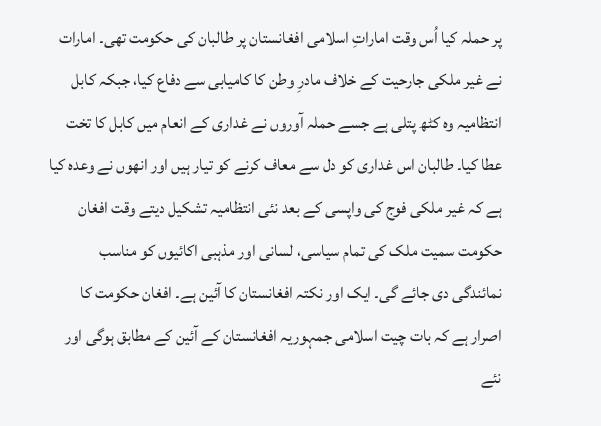پر حملہ کیا اُس وقت اماراتِ اسلامی افغانستان پر طالبان کی حکومت تھی۔ امارات نے غیر ملکی جارحیت کے خلاف مادرِ وطن کا کامیابی سے دفاع کیا، جبکہ کابل انتظامیہ وہ کٹھ پتلی ہے جسے حملہ آوروں نے غداری کے انعام میں کابل کا تخت عطا کیا۔ طالبان اس غداری کو دل سے معاف کرنے کو تیار ہیں اور انھوں نے وعدہ کیا ہے کہ غیر ملکی فوج کی واپسی کے بعد نئی انتظامیہ تشکیل دیتے وقت افغان حکومت سمیت ملک کی تمام سیاسی، لسانی اور مذہبی اکائیوں کو مناسب نمائندگی دی جائے گی۔ ایک اور نکتہ افغانستان کا آئین ہے۔ افغان حکومت کا اصرار ہے کہ بات چیت اسلامی جمہوریہ افغانستان کے آئین کے مطابق ہوگی اور نئے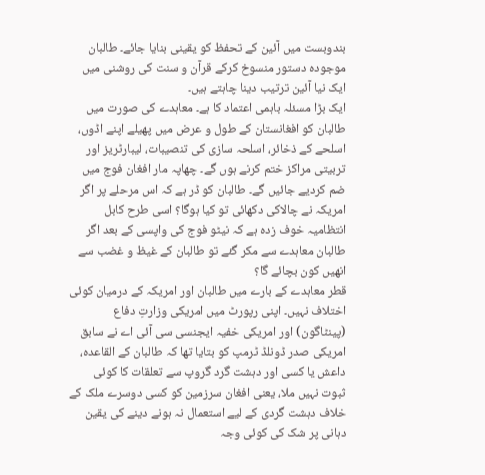بندوبست میں آئین کے تحفظ کو یقینی بنایا جائے۔ طالبان موجودہ دستور منسوخ کرکے قرآن و سنت کی روشنی میں ایک نیا آئین ترتیب دینا چاہتے ہیں۔
ایک بڑا مسئلہ باہمی اعتماد کا ہے۔ معاہدے کی صورت میں طالبان کو افغانستان کے طول و عرض میں پھیلے اپنے اڈوں، اسلحے کے ذخائر، اسلحہ سازی کی تنصیبات، لیبارٹریز اور تربیتی مراکز ختم کرنے ہوں گے۔ چھاپہ مار افغان فوج میں ضم کردیے جائیں گے۔ طالبان کو ڈر ہے کہ اس مرحلے پر اگر امریکہ نے چالاکی دکھائی تو کیا ہوگا؟ اسی طرح کابل انتظامیہ خوف زدہ ہے کہ نیٹو فوج کی واپسی کے بعد اگر طالبان معاہدے سے مکر گئے تو طالبان کے غیظ و غضب سے انھیں کون بچائے گا؟
قطر معاہدے کے بارے میں طالبان اور امریکہ کے درمیان کوئی اختلاف نہیں۔ اپنی رپورٹ میں امریکی وزارتِ دفاع (پینٹاگون) اور امریکی خفیہ ایجنسی سی آئی اے نے سابق امریکی صدر ڈونلڈ ٹرمپ کو بتایا تھا کہ طالبان کے القاعدہ، داعش یا کسی اور دہشت گرد گروپ سے تعلقات کا کوئی ثبوت نہیں ملا، یعنی افغان سرزمین کو کسی دوسرے ملک کے خلاف دہشت گردی کے لیے استعمال نہ ہونے دینے کی یقین دہانی پر شک کی کوئی وجہ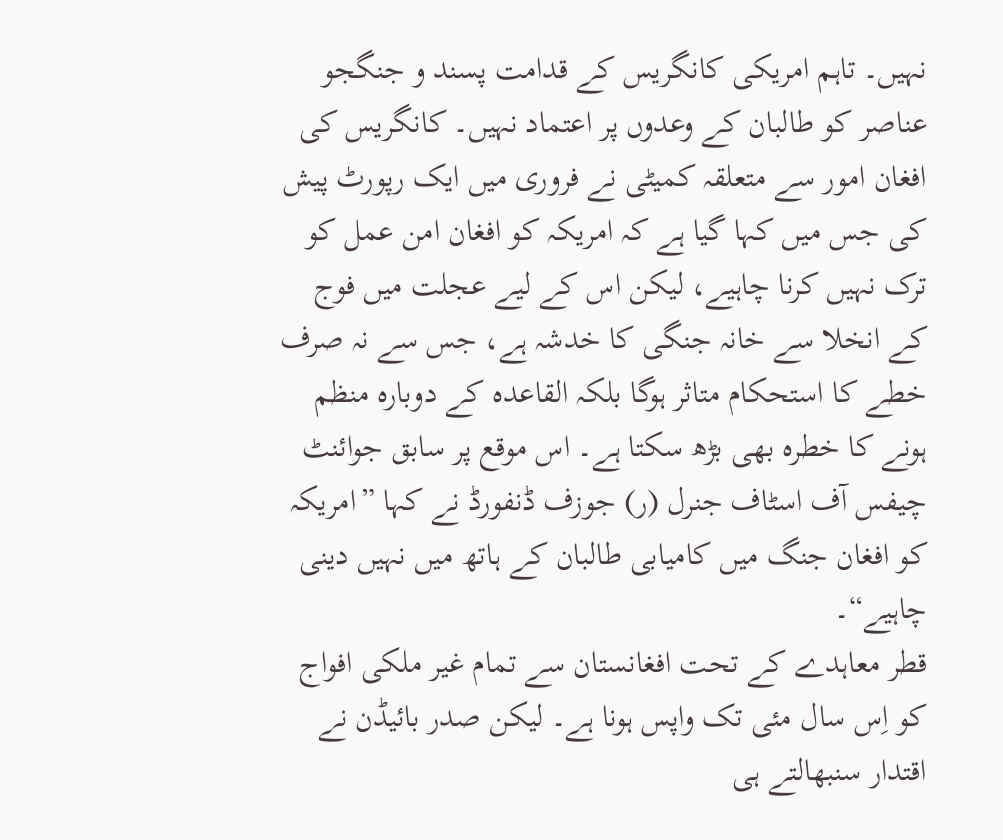نہیں۔ تاہم امریکی کانگریس کے قدامت پسند و جنگجو عناصر کو طالبان کے وعدوں پر اعتماد نہیں۔ کانگریس کی افغان امور سے متعلقہ کمیٹی نے فروری میں ایک رپورٹ پیش کی جس میں کہا گیا ہے کہ امریکہ کو افغان امن عمل کو ترک نہیں کرنا چاہیے، لیکن اس کے لیے عجلت میں فوج کے انخلا سے خانہ جنگی کا خدشہ ہے، جس سے نہ صرف خطے کا استحکام متاثر ہوگا بلکہ القاعدہ کے دوبارہ منظم ہونے کا خطرہ بھی بڑھ سکتا ہے۔ اس موقع پر سابق جوائنٹ چیفس آف اسٹاف جنرل (ر) جوزف ڈنفورڈ نے کہا ”امریکہ کو افغان جنگ میں کامیابی طالبان کے ہاتھ میں نہیں دینی چاہیے“۔
قطر معاہدے کے تحت افغانستان سے تمام غیر ملکی افواج کو اِس سال مئی تک واپس ہونا ہے۔ لیکن صدر بائیڈن نے اقتدار سنبھالتے ہی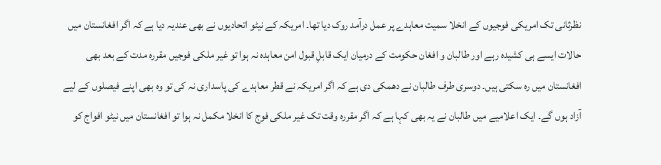نظرثانی تک امریکی فوجیوں کے انخلا سمیت معاہدے پر عمل درآمد روک دیا تھا۔ امریکہ کے نیٹو اتحادیوں نے بھی عندیہ دیا ہے کہ اگر افغانستان میں حالات ایسے ہی کشیدہ رہے اور طالبان و افغان حکومت کے درمیان ایک قابلِ قبول امن معاہدہ نہ ہوا تو غیر ملکی فوجیں مقررہ مدت کے بعد بھی افغانستان میں رہ سکتی ہیں۔ دوسری طرف طالبان نے دھمکی دی ہے کہ اگر امریکہ نے قطر معاہدے کی پاسداری نہ کی تو وہ بھی اپنے فیصلوں کے لیے آزاد ہوں گے۔ ایک اعلامیے میں طالبان نے یہ بھی کہا ہے کہ اگر مقررہ وقت تک غیر ملکی فوج کا انخلا مکمل نہ ہوا تو افغانستان میں نیٹو افواج کو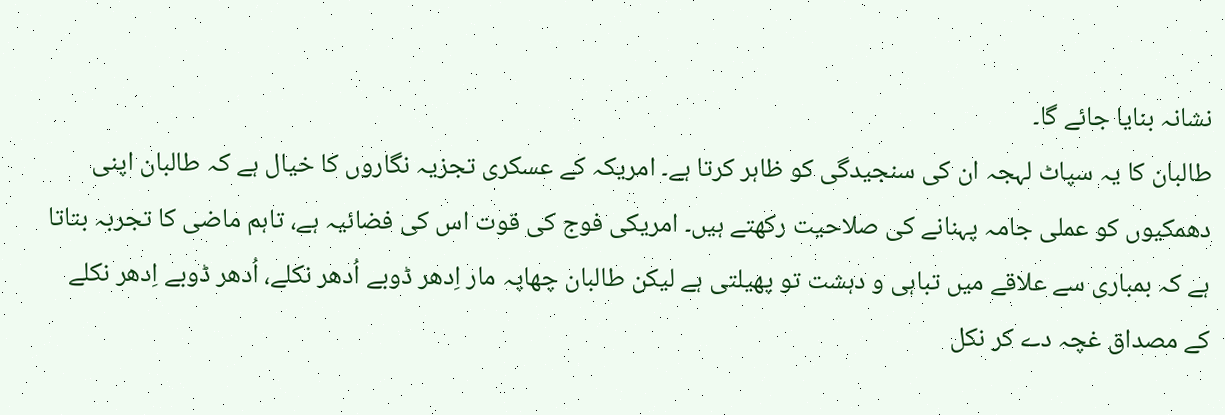نشانہ بنایا جائے گا۔
طالبان کا یہ سپاٹ لہجہ ان کی سنجیدگی کو ظاہر کرتا ہے۔ امریکہ کے عسکری تجزیہ نگاروں کا خیال ہے کہ طالبان اپنی دھمکیوں کو عملی جامہ پہنانے کی صلاحیت رکھتے ہیں۔ امریکی فوج کی قوت اس کی فضائیہ ہے، تاہم ماضی کا تجربہ بتاتا ہے کہ بمباری سے علاقے میں تباہی و دہشت تو پھیلتی ہے لیکن طالبان چھاپہ مار اِدھر ڈوبے اُدھر نکلے، اُدھر ڈوبے اِدھر نکلے کے مصداق غچہ دے کر نکل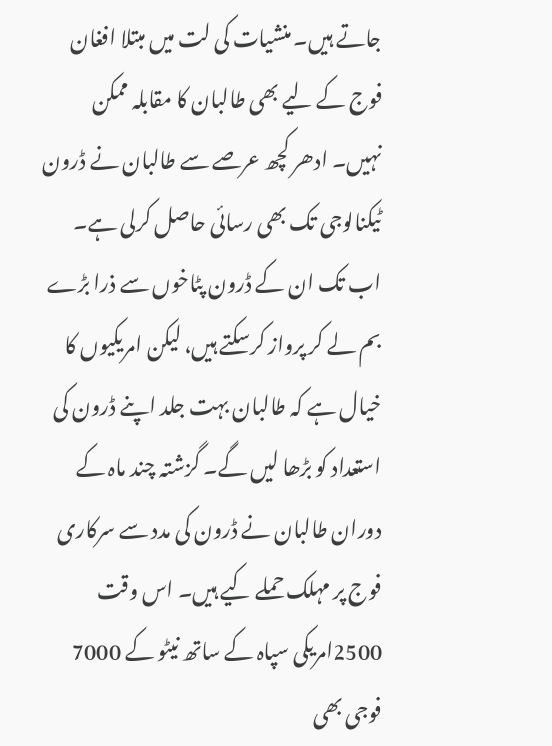جاتے ہیں۔ منشیات کی لت میں مبتلا افغان فوج کے لیے بھی طالبان کا مقابلہ ممکن نہیں۔ ادھر کچھ عرصے سے طالبان نے ڈرون ٹیکنالوجی تک بھی رسائی حاصل کرلی ہے۔ اب تک ان کے ڈرون پٹاخوں سے ذرا بڑے بم لے کر پرواز کرسکتے ہیں، لیکن امریکیوں کا خیال ہے کہ طالبان بہت جلد اپنے ڈرون کی استعداد کو بڑھا لیں گے۔ گزشتہ چند ماہ کے دوران طالبان نے ڈرون کی مدد سے سرکاری فوج پر مہلک حملے کیے ہیں۔ اس وقت 2500امریکی سپاہ کے ساتھ نیٹو کے 7000 فوجی بھی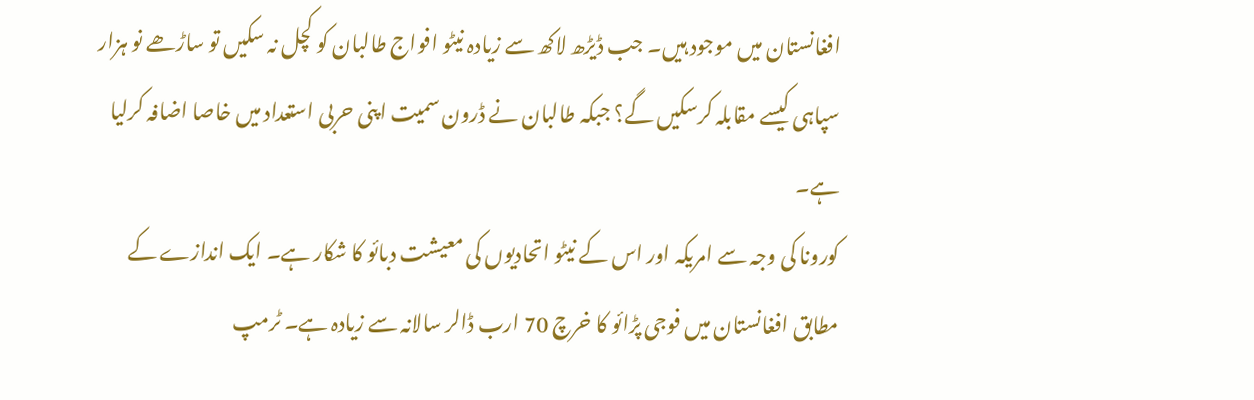افغانستان میں موجود ہیں۔ جب ڈیڑھ لاکھ سے زیادہ نیٹو افواج طالبان کو کچل نہ سکیں تو ساڑھے نو ہزار سپاہی کیسے مقابلہ کرسکیں گے؟ جبکہ طالبان نے ڈرون سمیت اپنی حربی استعداد میں خاصا اضافہ کرلیا ہے۔
کورونا کی وجہ سے امریکہ اور اس کے نیٹو اتحادیوں کی معیشت دبائو کا شکار ہے۔ ایک اندازے کے مطابق افغانستان میں فوجی پڑائو کا خرچ 70 ارب ڈالر سالانہ سے زیادہ ہے۔ ٹرمپ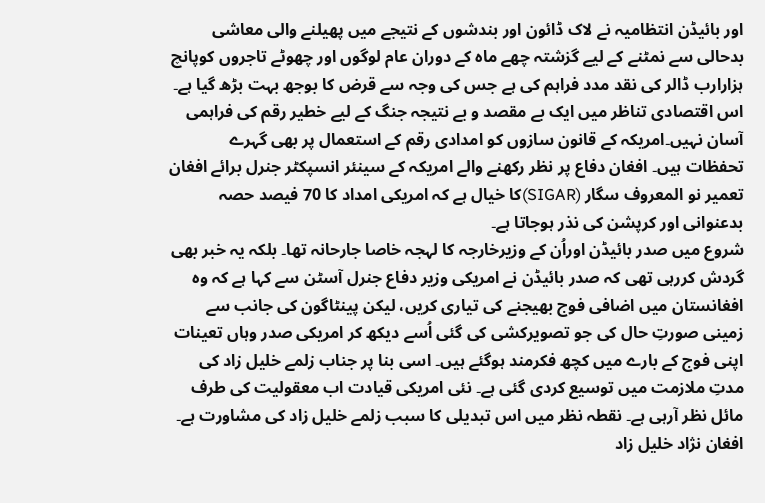اور بائیڈن انتظامیہ نے لاک ڈائون اور بندشوں کے نتیجے میں پھیلنے والی معاشی بدحالی سے نمٹنے کے لیے گزشتہ چھے ماہ کے دوران عام لوگوں اور چھوٹے تاجروں کوپانچ ہزارارب ڈالر کی نقد مدد فراہم کی ہے جس کی وجہ سے قرض کا بوجھ بہت بڑھ گیا ہے۔ اس اقتصادی تناظر میں ایک بے مقصد و بے نتیجہ جنگ کے لیے خطیر رقم کی فراہمی آسان نہیں۔امریکہ کے قانون سازوں کو امدادی رقم کے استعمال پر بھی گہرے تحفظات ہیں۔ افغان دفاع پر نظر رکھنے والے امریکہ کے سینئر انسپکٹر جنرل برائے افغان تعمیر نو المعروف سگار (SIGAR)کا خیال ہے کہ امریکی امداد کا 70 فیصد حصہ بدعنوانی اور کرپشن کی نذر ہوجاتا ہے۔
شروع میں صدر بائیڈن اوراُن کے وزیرخارجہ کا لہجہ خاصا جارحانہ تھا۔ بلکہ یہ خبر بھی گردش کررہی تھی کہ صدر بائیڈن نے امریکی وزیر دفاع جنرل آسٹن سے کہا ہے کہ وہ افغانستان میں اضافی فوج بھیجنے کی تیاری کریں، لیکن پینٹاگون کی جانب سے زمینی صورتِ حال کی جو تصویرکشی کی گئی اُسے دیکھ کر امریکی صدر وہاں تعینات اپنی فوج کے بارے میں کچھ فکرمند ہوگئے ہیں۔ اسی بنا پر جناب زلمے خلیل زاد کی مدتِ ملازمت میں توسیع کردی گئی ہے۔ نئی امریکی قیادت اب معقولیت کی طرف مائل نظر آرہی ہے۔ نقطہ نظر میں اس تبدیلی کا سبب زلمے خلیل زاد کی مشاورت ہے۔
افغان نژاد خلیل زاد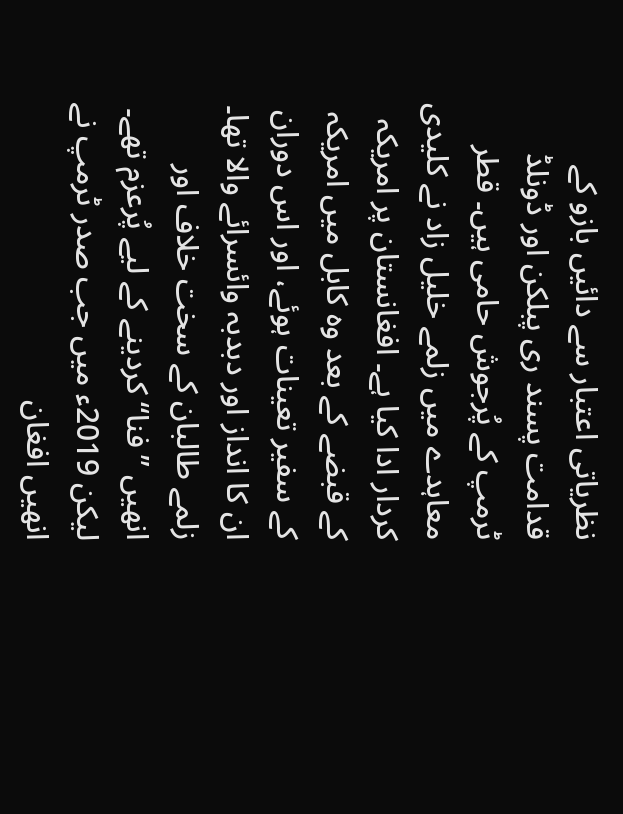نظریاتی اعتبار سے دائیں بازو کے قدامت پسند ری پبلکن اور ڈونلڈ ٹرمپ کے پُرجوش حامی ہیں۔ قطر معاہدے میں زلمے خلیل زاد نے کلیدی کردار ادا کیا ہے۔ افغانستان پر امریکہ کے قبضے کے بعد وہ کابل میں امریکہ کے سفیر تعینات ہوئے، اور اس دوران ان کا انداز اور دبدبہ وائسرائے والا تھا۔ زلمے طالبان کے سخت خلاف اور انھیں ”فنا“ کردینے کے لیے پُرعزم تھے۔ لیکن 2019ء میں جب صدر ٹرمپ نے انھیں افغان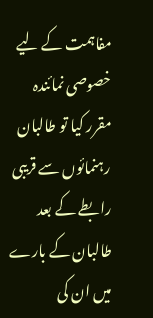مفاہمت کے لیے خصوصی نمائندہ مقرر کیا تو طالبان رہنمائوں سے قریبی رابطے کے بعد طالبان کے بارے میں ان کی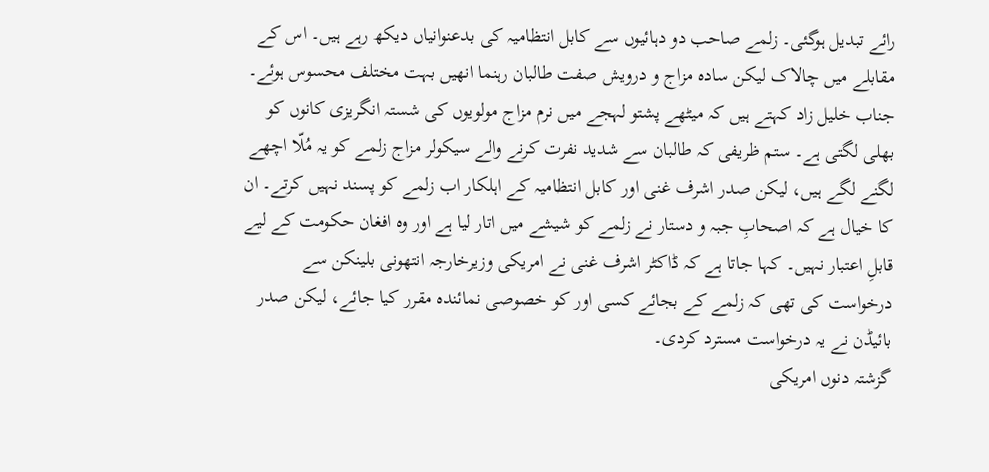رائے تبدیل ہوگئی۔ زلمے صاحب دو دہائیوں سے کابل انتظامیہ کی بدعنوانیاں دیکھ رہے ہیں۔ اس کے مقابلے میں چالاک لیکن سادہ مزاج و درویش صفت طالبان رہنما انھیں بہت مختلف محسوس ہوئے۔ جناب خلیل زاد کہتے ہیں کہ میٹھے پشتو لہجے میں نرم مزاج مولویوں کی شستہ انگریزی کانوں کو بھلی لگتی ہے۔ ستم ظریفی کہ طالبان سے شدید نفرت کرنے والے سیکولر مزاج زلمے کو یہ مُلّا اچھے لگنے لگے ہیں، لیکن صدر اشرف غنی اور کابل انتظامیہ کے اہلکار اب زلمے کو پسند نہیں کرتے۔ ان کا خیال ہے کہ اصحابِ جبہ و دستار نے زلمے کو شیشے میں اتار لیا ہے اور وہ افغان حکومت کے لیے قابلِ اعتبار نہیں۔ کہا جاتا ہے کہ ڈاکٹر اشرف غنی نے امریکی وزیرخارجہ انتھونی بلینکن سے درخواست کی تھی کہ زلمے کے بجائے کسی اور کو خصوصی نمائندہ مقرر کیا جائے، لیکن صدر بائیڈن نے یہ درخواست مسترد کردی۔
گزشتہ دنوں امریکی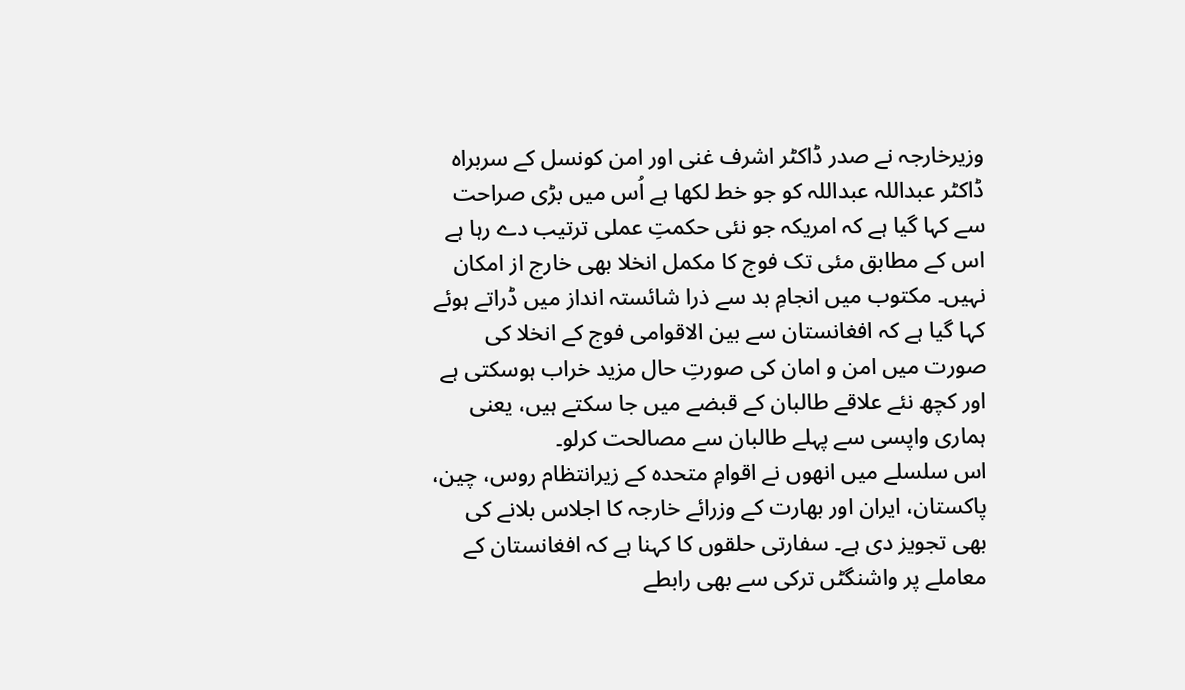وزیرخارجہ نے صدر ڈاکٹر اشرف غنی اور امن کونسل کے سربراہ ڈاکٹر عبداللہ عبداللہ کو جو خط لکھا ہے اُس میں بڑی صراحت سے کہا گیا ہے کہ امریکہ جو نئی حکمتِ عملی ترتیب دے رہا ہے اس کے مطابق مئی تک فوج کا مکمل انخلا بھی خارج از امکان نہیں۔ مکتوب میں انجامِ بد سے ذرا شائستہ انداز میں ڈراتے ہوئے کہا گیا ہے کہ افغانستان سے بین الاقوامی فوج کے انخلا کی صورت میں امن و امان کی صورتِ حال مزید خراب ہوسکتی ہے اور کچھ نئے علاقے طالبان کے قبضے میں جا سکتے ہیں، یعنی ہماری واپسی سے پہلے طالبان سے مصالحت کرلو۔
اس سلسلے میں انھوں نے اقوامِ متحدہ کے زیرانتظام روس، چین، پاکستان، ایران اور بھارت کے وزرائے خارجہ کا اجلاس بلانے کی بھی تجویز دی ہے۔ سفارتی حلقوں کا کہنا ہے کہ افغانستان کے معاملے پر واشنگٹں ترکی سے بھی رابطے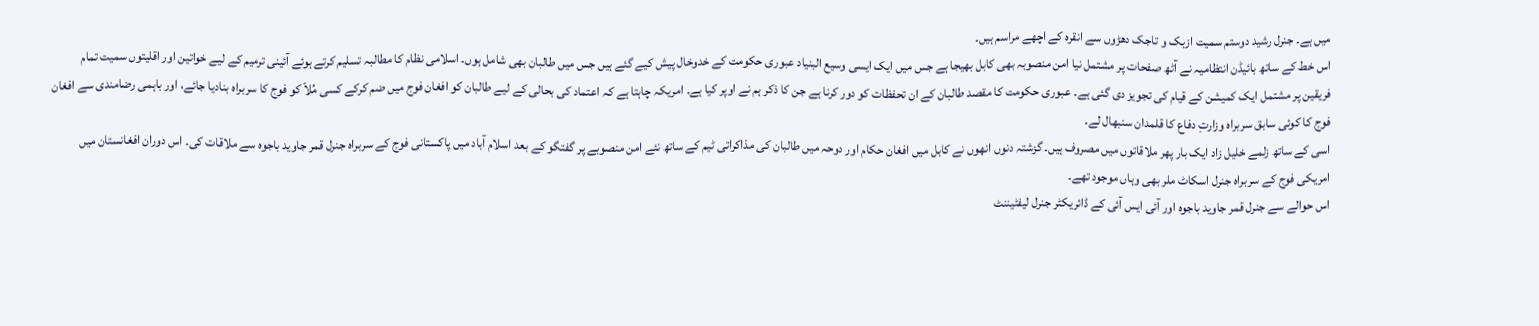میں ہے۔ جنرل رشید دوستم سمیت ازبک و تاجک دھڑوں سے انقرہ کے اچھے مراسم ہیں۔
اس خط کے ساتھ بائیڈن انتظامیہ نے آٹھ صفحات پر مشتمل نیا امن منصوبہ بھی کابل بھیجا ہے جس میں ایک ایسی وسیع البنیاد عبوری حکومت کے خدوخال پیش کیے گئے ہیں جس میں طالبان بھی شامل ہوں۔ اسلامی نظام کا مطالبہ تسلیم کرتے ہوئے آئینی ترمیم کے لیے خواتین اور اقلیتوں سمیت تمام فریقین پر مشتمل ایک کمیشن کے قیام کی تجویز دی گئی ہے۔ عبوری حکومت کا مقصد طالبان کے ان تحفظات کو دور کرنا ہے جن کا ذکر ہم نے اوپر کیا ہے۔ امریکہ چاہتا ہے کہ اعتماد کی بحالی کے لیے طالبان کو افغان فوج میں ضم کرکے کسی مُلاّ کو فوج کا سربراہ بنادیا جائے، اور باہمی رضامندی سے افغان فوج کا کوئی سابق سربراہ وزارتِ دفاع کا قلمدان سنبھال لے۔
اسی کے ساتھ زلمے خلیل زاد ایک بار پھر ملاقاتوں میں مصروف ہیں۔ گزشتہ دنوں انھوں نے کابل میں افغان حکام اور دوحہ میں طالبان کی مذاکراتی ٹیم کے ساتھ نئے امن منصوبے پر گفتگو کے بعد اسلام آباد میں پاکستانی فوج کے سربراہ جنرل قمر جاوید باجوہ سے ملاقات کی۔ اس دوران افغانستان میں امریکی فوج کے سربراہ جنرل اسکاٹ ملر بھی وہاں موجود تھے۔
اس حوالے سے جنرل قمر جاوید باجوہ اور آئی ایس آئی کے ڈائریکٹر جنرل لیفٹیننٹ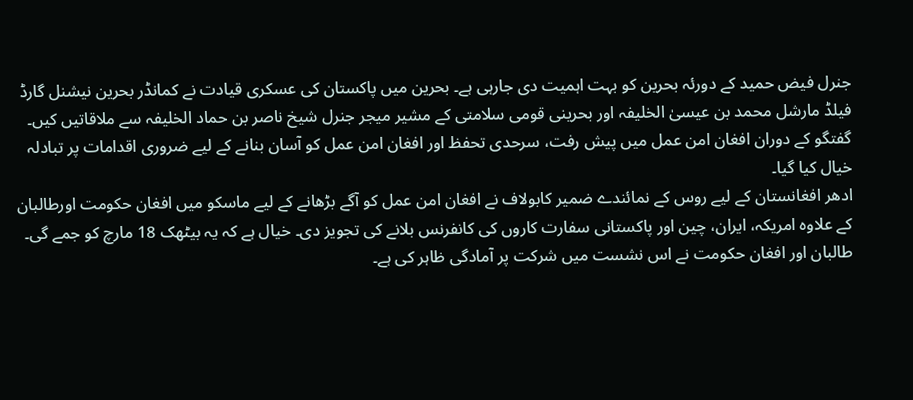جنرل فیض حمید کے دورئہ بحرین کو بہت اہمیت دی جارہی ہے۔ بحرین میں پاکستان کی عسکری قیادت نے کمانڈر بحرین نیشنل گارڈ فیلڈ مارشل محمد بن عیسیٰ الخلیفہ اور بحرینی قومی سلامتی کے مشیر میجر جنرل شیخ ناصر بن حماد الخلیفہ سے ملاقاتیں کیں۔ گفتگو کے دوران افغان امن عمل میں پیش رفت، سرحدی تحفظ اور افغان امن عمل کو آسان بنانے کے لیے ضروری اقدامات پر تبادلہ خیال کیا گیا۔
ادھر افغانستان کے لیے روس کے نمائندے ضمیر کابولاف نے افغان امن عمل کو آگے بڑھانے کے لیے ماسکو میں افغان حکومت اورطالبان کے علاوہ امریکہ، ایران، چین اور پاکستانی سفارت کاروں کی کانفرنس بلانے کی تجویز دی۔ خیال ہے کہ یہ بیٹھک 18 مارچ کو جمے گی۔ طالبان اور افغان حکومت نے اس نشست میں شرکت پر آمادگی ظاہر کی ہے۔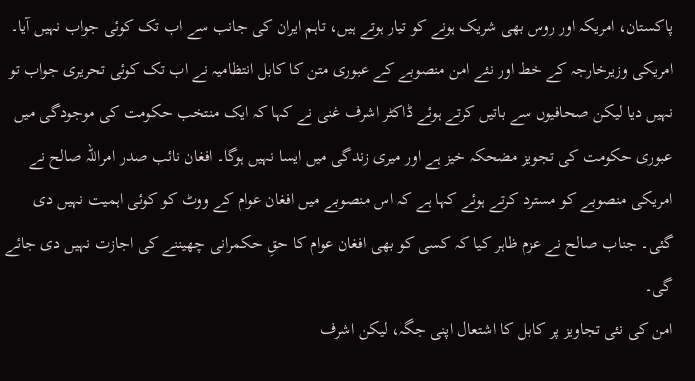پاکستان، امریکہ اور روس بھی شریک ہونے کو تیار ہوتے ہیں، تاہم ایران کی جانب سے اب تک کوئی جواب نہیں آیا۔
امریکی وزیرخارجہ کے خط اور نئے امن منصوبے کے عبوری متن کا کابل انتظامیہ نے اب تک کوئی تحریری جواب تو نہیں دیا لیکن صحافیوں سے باتیں کرتے ہوئے ڈاکٹر اشرف غنی نے کہا کہ ایک منتخب حکومت کی موجودگی میں عبوری حکومت کی تجویز مضحکہ خیز ہے اور میری زندگی میں ایسا نہیں ہوگا۔ افغان نائب صدر امراللہ صالح نے امریکی منصوبے کو مسترد کرتے ہوئے کہا ہے کہ اس منصوبے میں افغان عوام کے ووٹ کو کوئی اہمیت نہیں دی گئی۔ جناب صالح نے عزم ظاہر کیا کہ کسی کو بھی افغان عوام کا حقِ حکمرانی چھیننے کی اجازت نہیں دی جائے گی۔
امن کی نئی تجاویز پر کابل کا اشتعال اپنی جگہ، لیکن اشرف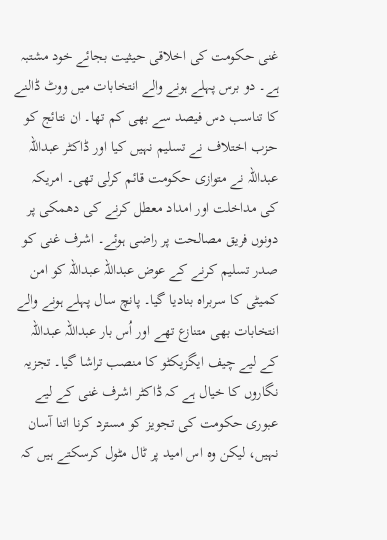غنی حکومت کی اخلاقی حیثیت بجائے خود مشتبہ ہے۔ دو برس پہلے ہونے والے انتخابات میں ووٹ ڈالنے کا تناسب دس فیصد سے بھی کم تھا۔ ان نتائج کو حزب اختلاف نے تسلیم نہیں کیا اور ڈاکٹر عبداللہ عبداللہ نے متوازی حکومت قائم کرلی تھی۔ امریکہ کی مداخلت اور امداد معطل کرنے کی دھمکی پر دونوں فریق مصالحت پر راضی ہوئے۔ اشرف غنی کو صدر تسلیم کرنے کے عوض عبداللہ عبداللہ کو امن کمیٹی کا سربراہ بنادیا گیا۔ پانچ سال پہلے ہونے والے انتخابات بھی متنازع تھے اور اُس بار عبداللہ عبداللہ کے لیے چیف ایگزیکٹو کا منصب تراشا گیا۔ تجزیہ نگاروں کا خیال ہے کہ ڈاکٹر اشرف غنی کے لیے عبوری حکومت کی تجویز کو مسترد کرنا اتنا آسان نہیں، لیکن وہ اس امید پر ٹال مٹول کرسکتے ہیں کہ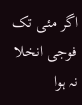اگر مئی تک فوجی انخلا نہ ہوا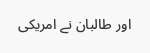اور طالبان نے امریکی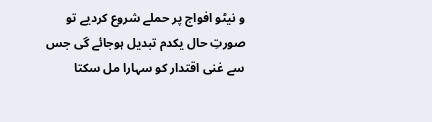و نیٹو افواج پر حملے شروع کردیے تو صورتِ حال یکدم تبدیل ہوجائے گی جس سے غنی اقتدار کو سہارا مل سکتا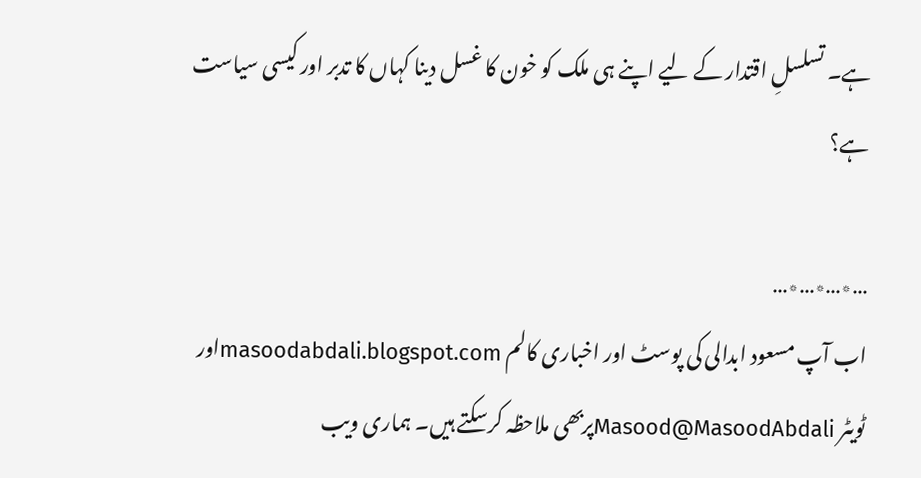ہے۔ تسلسلِ اقتدار کے لیے اپنے ہی ملک کو خون کا غسل دینا کہاں کا تدبر اور کیسی سیاست ہے؟

…٭…٭…٭…
اب آپ مسعود ابدالی کی پوسٹ اور اخباری کالم masoodabdali.blogspot.comاور ٹویٹر Masood@MasoodAbdaliپربھی ملاحظہ کرسکتے ہیں۔ ہماری ویب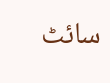سائٹ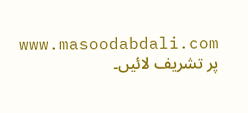www.masoodabdali.com
پر تشریف لائیں۔